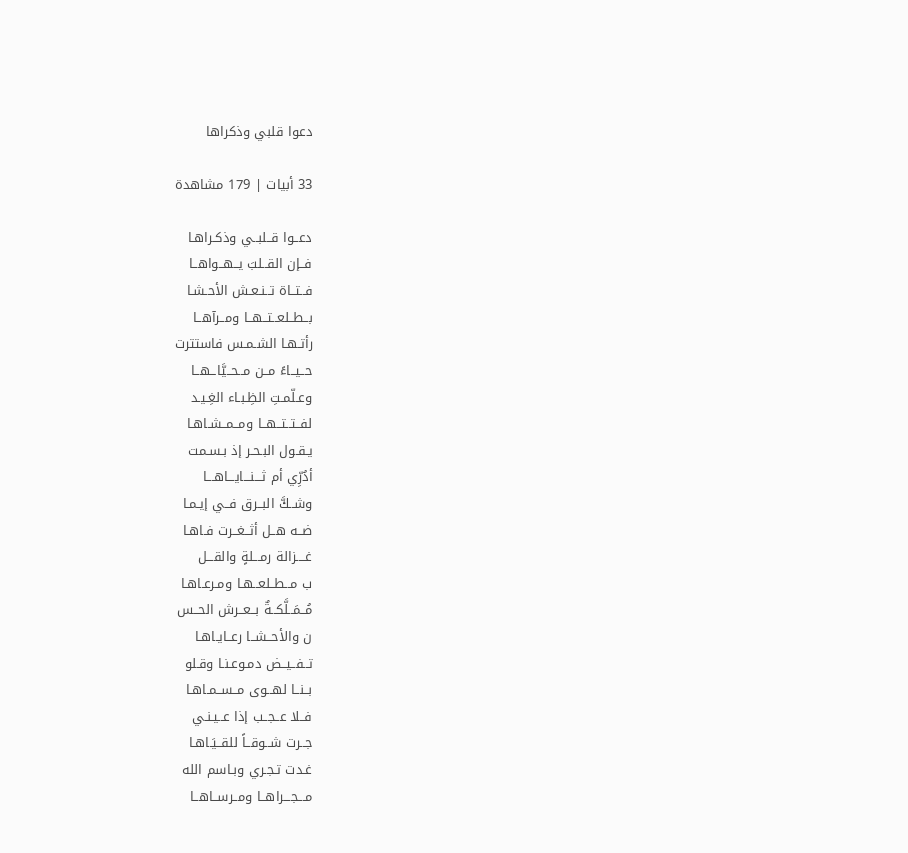دعوا قلبي وذكراها

33 أبيات | 179 مشاهدة

دعــوا قــلبــي وذكـراهـا
فــإن القــلبَ يــهــواهــا
فــتــاة تــنـعـش الأحـشـا
بــطــلعــتــهــا ومــرآهــا
رأتـهـا الشـمـس فاستترت
حــيــاءً مــن مــحــيَّاــهــا
وعـلّمـتِ الظِـبـاء الغِـيـد
لفــتــتــهــا ومــمــشـاهـا
يـقـول البـحـر إذ بـسـمت
أدُرِّي أم ثـــنـــايـــاهـــا
وشــكَّ البــرق فــي إيـمـا
ضــه هــل أثــغــرت فـاهـا
غــــزالة رمـــلةٍ والقـــل
ب مــطــلعــهـا ومـرعـاهـا
مُــمَــلَّكــةٌ بــعــرش الحــس
ن والأحــشــا رعــايـاهـا
تــفــيــض دمـوعـنـا وقـلو
بــنــا لهــوى مــســمـاهـا
فــلا عــجــب إذا عــيـنـي
جــرت شــوقــاً للقــيَـاهـا
غـدت تـجـري وبـاسم الله
مـــجـــراهــا ومــرســاهــا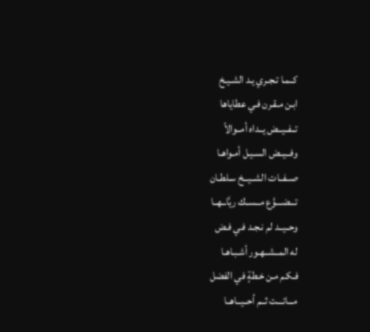كــمـا تـجـري يـد الشـيـخ
ابـن مـقـرن فـي عطاياها
تــفــيــض يــداه أمــوالاً
وفــيــض السـيـل أمـواهـا
صــفــات الشــيــخ سـلطـان
تـــضـــوَّع مــســك ريَّاــهــا
وحــيــد لم نـجـد فـي فـض
له المــشــهـور أشـبـاهـا
فـكـم مـن خـطةٍ في الفضل
مـــاتـــت ثــم أحــيــاهــا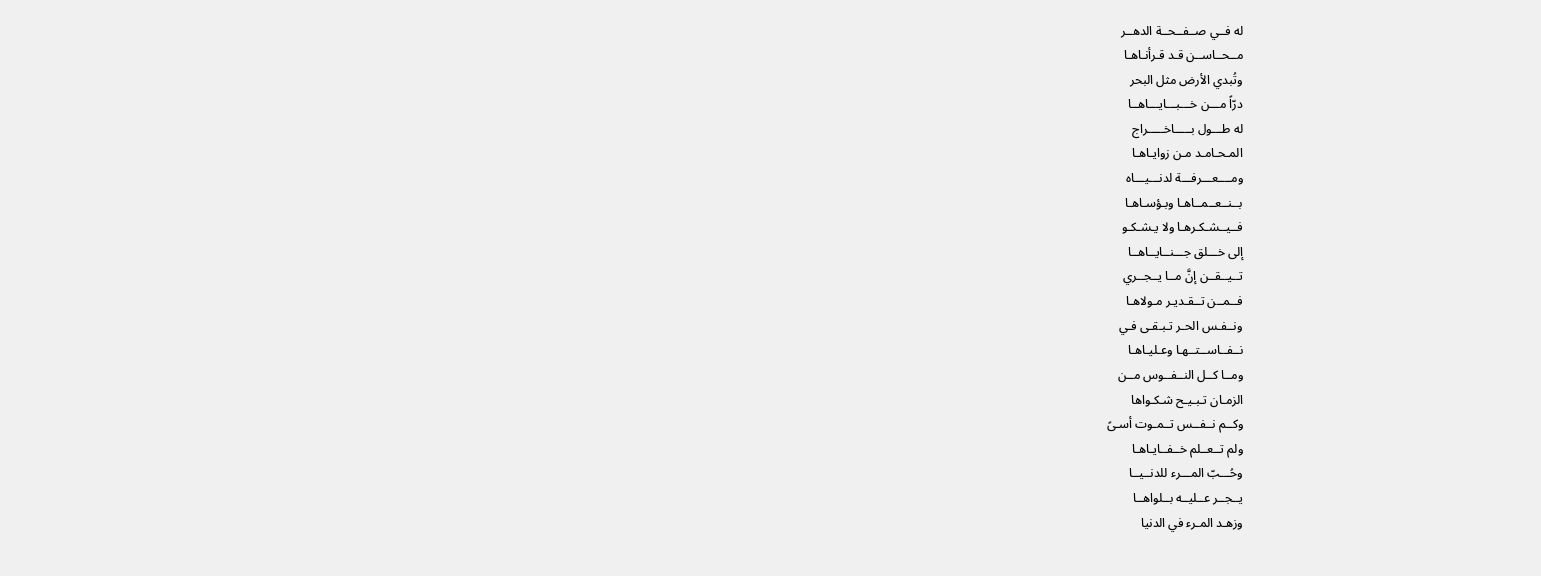له فــي صــفــحــة الدهــر
مــحــاســن قـد قـرأنـاهـا
وتُبدي الأرض مثل البحر
درّاً مـــن خـــبـــايـــاهــا
له طـــول بـــــاخـــــراج
المـحـامـد مـن زوايـاهـا
ومــــعـــرفـــة لدنـــيـــاه
بــنــعــمــاهـا وبـؤسـاهـا
فــيــشـكـرهـا ولا يـشـكـو
إلى خـــلق جـــنــايــاهــا
تــيــقــن إنَّ مــا يــجــري
فــمــن تــقـديـر مـولاهـا
ونــفـس الحـر تـبـقـى فـي
نــفــاســتــهـا وعـليـاهـا
ومــا كــل النــفــوس مــن
الزمـان تـبـيـح شـكـواها
وكــم نــفــس تــمـوت أسـىً
ولم تــعــلم خــفــايـاهـا
وحُـــبّ المـــرء للدنــيــا
يــجــر عــليــه بــلواهــا
وزهـد المـرء في الدنيا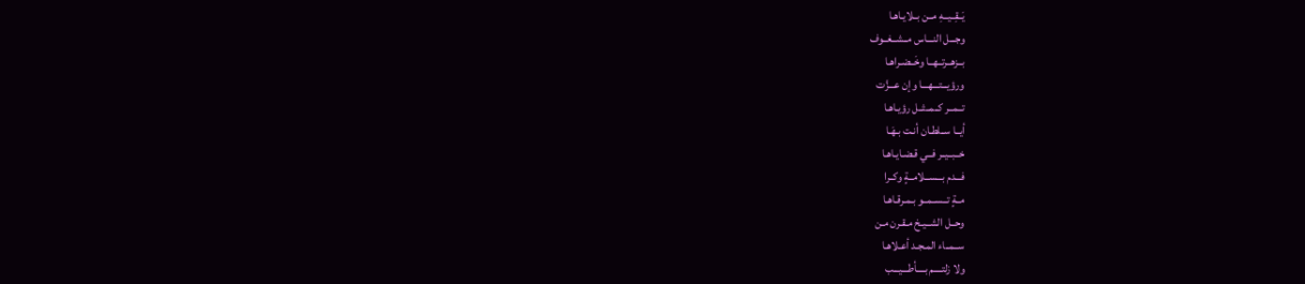يَــقِــيــهِ مــن بــلايـاهـا
وجـــل النـــاس مــشــغــوف
بــزهــرتــهــا وخَــضـراهـا
ورؤيـــتـــهـــا وإن عـــزَّت
تــمــر كــمــثــل رؤيـاهـا
أيــا ســلطـان أنـت بـهَـا
خــبــيــر فــي قـضـايـاهـا
فـــدم بـــســلامــةٍ وكــرا
مــةٍ تــســمــو بـمـرقـاهـا
وحــل الشــيـخ مـقـرن مـن
ســمــاء المـجـد أعـلاهـا
ولا زلتــــم بــــأطـــيـــب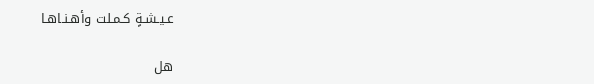عـيـشـةٍ كـمـلت وأهـنـاهـا

هل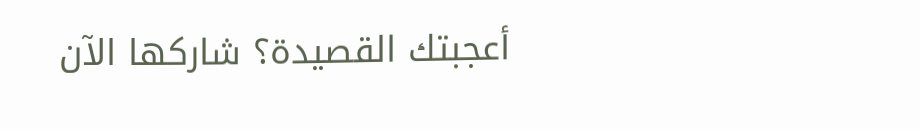أعجبتك القصيدة؟ شاركها الآن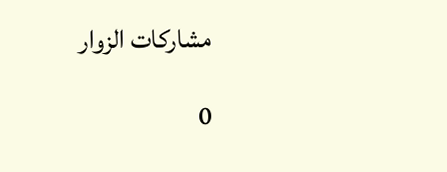مشاركات الزوار

0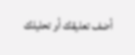أضف تعليقك أو تحليلك